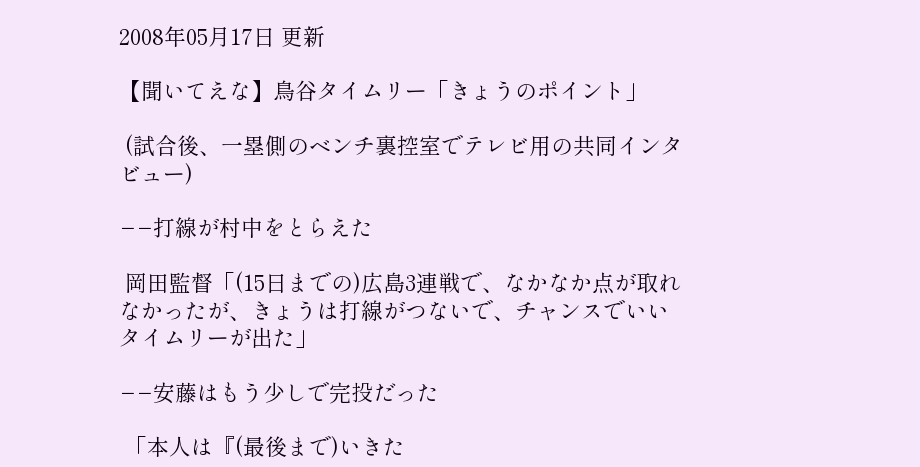2008年05月17日 更新

【聞いてえな】鳥谷タイムリー「きょうのポイント」

 (試合後、一塁側のベンチ裏控室でテレビ用の共同インタビュー)

−−打線が村中をとらえた

 岡田監督「(15日までの)広島3連戦で、なかなか点が取れなかったが、きょうは打線がつないで、チャンスでいいタイムリーが出た」

−−安藤はもう少しで完投だった

 「本人は『(最後まで)いきた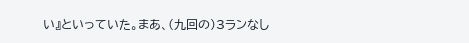い』といっていた。まあ、(九回の)3ランなし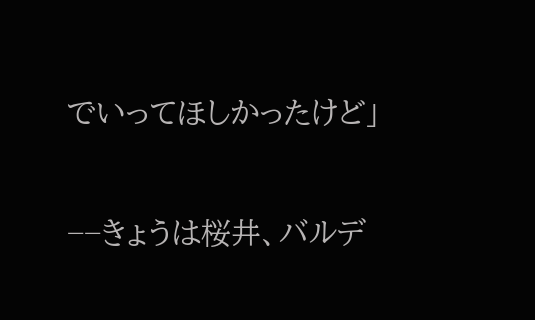でいってほしかったけど」

−−きょうは桜井、バルデ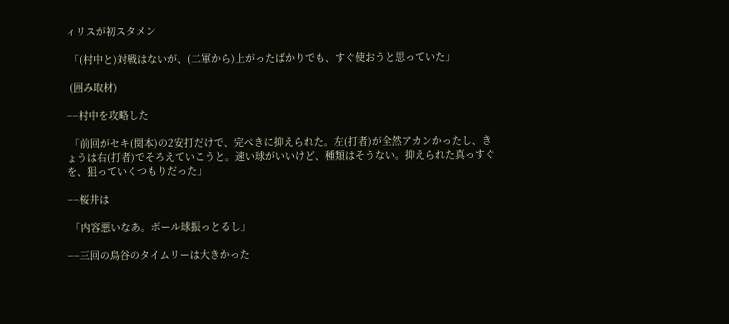ィリスが初スタメン

 「(村中と)対戦はないが、(二軍から)上がったばかりでも、すぐ使おうと思っていた」

 (囲み取材)

−−村中を攻略した

 「前回がセキ(関本)の2安打だけで、完ぺきに抑えられた。左(打者)が全然アカンかったし、きょうは右(打者)でそろえていこうと。速い球がいいけど、種類はそうない。抑えられた真っすぐを、狙っていくつもりだった」

−−桜井は

 「内容悪いなあ。ボール球振っとるし」

−−三回の鳥谷のタイムリーは大きかった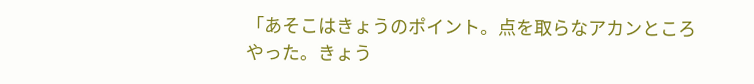「あそこはきょうのポイント。点を取らなアカンところやった。きょう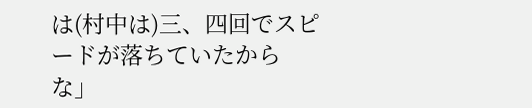は(村中は)三、四回でスピードが落ちていたからな」